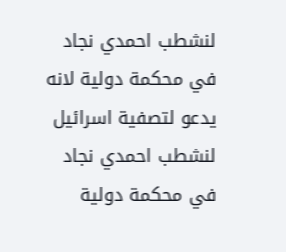لنشطب احمدي نجاد في محكمة دولية لانه يدعو لتصفية اسرائيل
لنشطب احمدي نجاد في محكمة دولية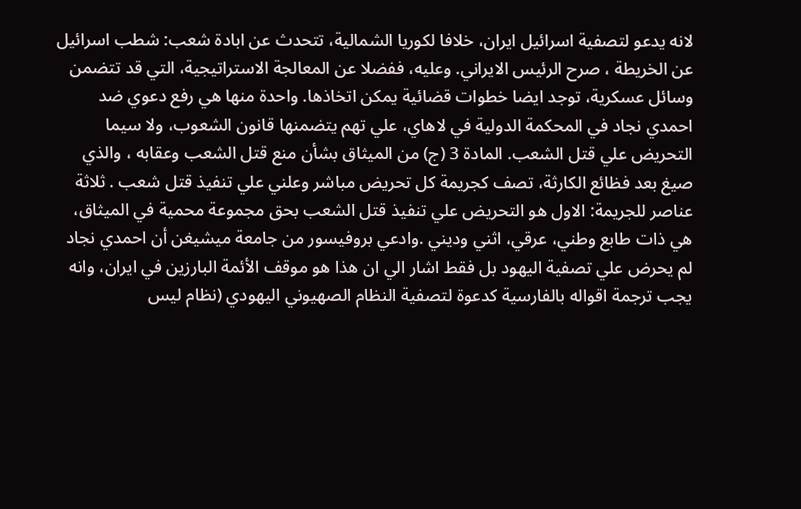لانه يدعو لتصفية اسرائيل ايران، خلافا لكوريا الشمالية، تتحدث عن ابادة شعب: شطب اسرائيل عن الخريطة ، صرح الرئيس الايراني. وعليه، ففضلا عن المعالجة الاستراتيجية، التي قد تتضمن وسائل عسكرية، توجد ايضا خطوات قضائية يمكن اتخاذها. واحدة منها هي رفع دعوي ضد احمدي نجاد في المحكمة الدولية في لاهاي، علي تهم يتضمنها قانون الشعوب، ولا سيما التحريض علي قتل الشعب. المادة 3 (ج) من الميثاق بشأن منع قتل الشعب وعقابه ، والذي صيغ بعد فظائع الكارثة، تصف كجريمة كل تحريض مباشر وعلني علي تنفيذ قتل شعب . ثلاثة عناصر للجريمة: الاول هو التحريض علي تنفيذ قتل الشعب بحق مجموعة محمية في الميثاق، هي ذات طابع وطني، عرقي، اثني وديني .وادعي بروفيسور من جامعة ميشيغن أن احمدي نجاد لم يحرض علي تصفية اليهود بل فقط اشار الي ان هذا هو موقف الأئمة البارزين في ايران، وانه يجب ترجمة اقواله بالفارسية كدعوة لتصفية النظام الصهيوني اليهودي (نظام ليس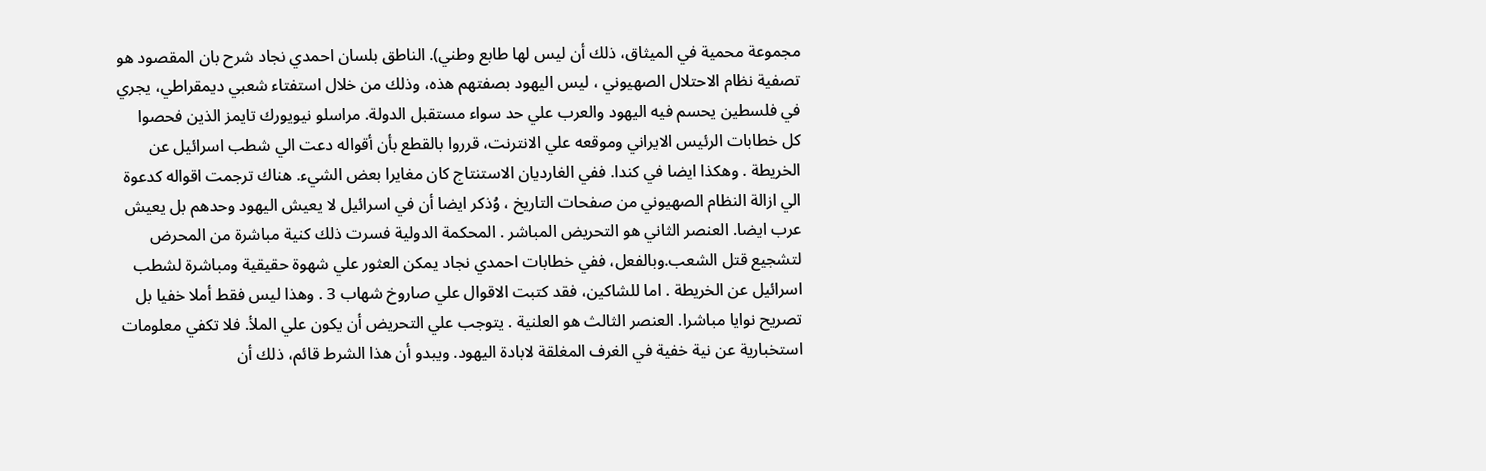مجموعة محمية في الميثاق، ذلك أن ليس لها طابع وطني). الناطق بلسان احمدي نجاد شرح بان المقصود هو تصفية نظام الاحتلال الصهيوني ، ليس اليهود بصفتهم هذه، وذلك من خلال استفتاء شعبي ديمقراطي، يجري في فلسطين يحسم فيه اليهود والعرب علي حد سواء مستقبل الدولة. مراسلو نيويورك تايمز الذين فحصوا كل خطابات الرئيس الايراني وموقعه علي الانترنت، قرروا بالقطع بأن أقواله دعت الي شطب اسرائيل عن الخريطة . وهكذا ايضا في كندا. ففي الغارديان الاستنتاج كان مغايرا بعض الشيء. هناك ترجمت اقواله كدعوة الي ازالة النظام الصهيوني من صفحات التاريخ ، وُذكر ايضا أن في اسرائيل لا يعيش اليهود وحدهم بل يعيش عرب ايضا. العنصر الثاني هو التحريض المباشر . المحكمة الدولية فسرت ذلك كنية مباشرة من المحرض لتشجيع قتل الشعب.وبالفعل، ففي خطابات احمدي نجاد يمكن العثور علي شهوة حقيقية ومباشرة لشطب اسرائيل عن الخريطة . اما للشاكين، فقد كتبت الاقوال علي صاروخ شهاب 3 . وهذا ليس فقط أملا خفيا بل تصريح نوايا مباشرا. العنصر الثالث هو العلنية . يتوجب علي التحريض أن يكون علي الملأ. فلا تكفي معلومات استخبارية عن نية خفية في الغرف المغلقة لابادة اليهود. ويبدو أن هذا الشرط قائم، ذلك أن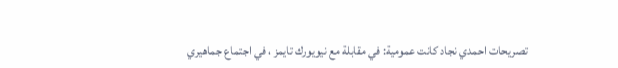تصريحات احمدي نجاد كانت عمومية: في مقابلة مع نيويورك تايمز ، في اجتماع جماهيري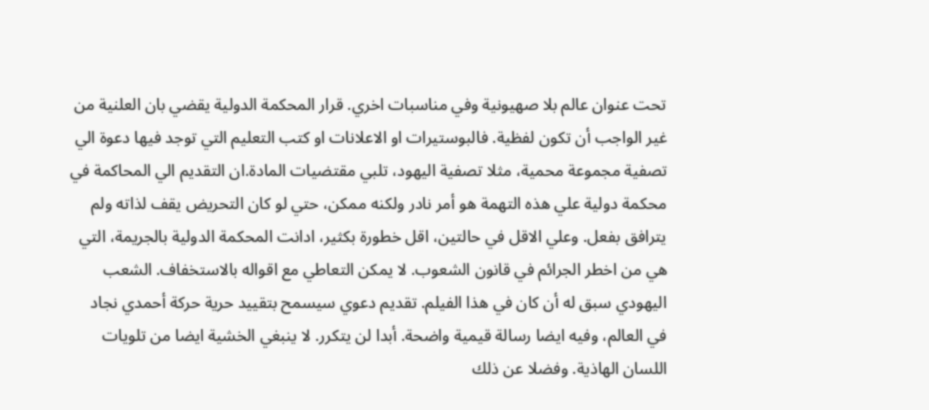تحت عنوان عالم بلا صهيونية وفي مناسبات اخري. قرار المحكمة الدولية يقضي بان العلنية من غير الواجب أن تكون لفظية. فالبوستيرات او الاعلانات او كتب التعليم التي توجد فيها دعوة الي تصفية مجموعة محمية، مثلا تصفية اليهود، تلبي مقتضيات المادة.ان التقديم الي المحاكمة في محكمة دولية علي هذه التهمة هو أمر نادر ولكنه ممكن، حتي لو كان التحريض يقف لذاته ولم يترافق بفعل. وعلي الاقل في حالتين، اقل خطورة بكثير، ادانت المحكمة الدولية بالجريمة، التي هي من اخطر الجرائم في قانون الشعوب. لا يمكن التعاطي مع اقواله بالاستخفاف. الشعب اليهودي سبق له أن كان في هذا الفيلم. تقديم دعوي سيسمح بتقييد حرية حركة أحمدي نجاد في العالم، وفيه ايضا رسالة قيمية واضحة. أبدا لن يتكرر. لا ينبغي الخشية ايضا من تلويات اللسان الهاذية. وفضلا عن ذلك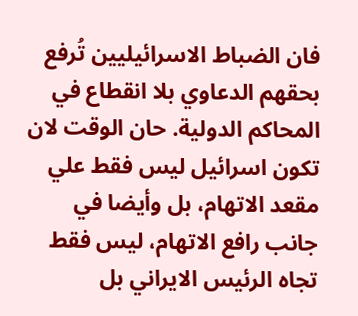فان الضباط الاسرائيليين تُرفع بحقهم الدعاوي بلا انقطاع في المحاكم الدولية. حان الوقت لان تكون اسرائيل ليس فقط علي مقعد الاتهام، بل وأيضا في جانب رافع الاتهام، ليس فقط تجاه الرئيس الايراني بل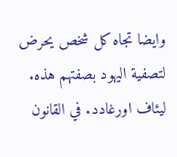وايضا تجاه كل شخص يحرض لتصفية اليهود بصفتهم هذه. ليئاف اورغادد. في القانون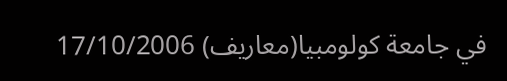في جامعة كولومبيا(معاريف) 17/10/2006